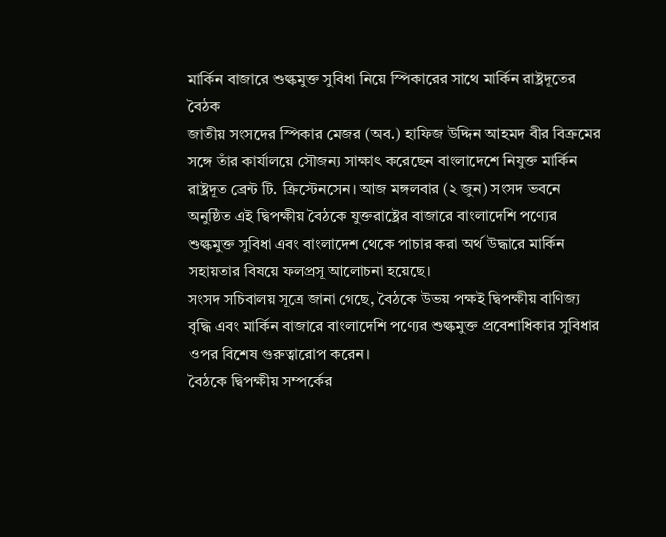মার্কিন বাজারে শুল্কমুক্ত সুবিধা নিয়ে স্পিকারের সাথে মার্কিন রাষ্ট্রদূতের বৈঠক
জাতীয় সংসদের স্পিকার মেজর (অব.) হাফিজ উদ্দিন আহমদ বীর বিক্রমের সঙ্গে তাঁর কার্যালয়ে সৌজন্য সাক্ষাৎ করেছেন বাংলাদেশে নিযুক্ত মার্কিন রাষ্ট্রদূত ব্রেন্ট টি. ক্রিস্টেনসেন। আজ মঙ্গলবার (২ জুন) সংসদ ভবনে অনুষ্ঠিত এই দ্বিপক্ষীয় বৈঠকে যুক্তরাষ্ট্রের বাজারে বাংলাদেশি পণ্যের শুল্কমুক্ত সুবিধা এবং বাংলাদেশ থেকে পাচার করা অর্থ উদ্ধারে মার্কিন সহায়তার বিষয়ে ফলপ্রসূ আলোচনা হয়েছে।
সংসদ সচিবালয় সূত্রে জানা গেছে, বৈঠকে উভয় পক্ষই দ্বিপক্ষীয় বাণিজ্য বৃদ্ধি এবং মার্কিন বাজারে বাংলাদেশি পণ্যের শুল্কমুক্ত প্রবেশাধিকার সুবিধার ওপর বিশেষ গুরুত্বারোপ করেন।
বৈঠকে দ্বিপক্ষীয় সম্পর্কের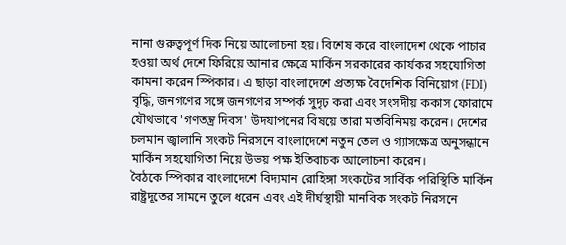নানা গুরুত্বপূর্ণ দিক নিয়ে আলোচনা হয়। বিশেষ করে বাংলাদেশ থেকে পাচার হওয়া অর্থ দেশে ফিরিয়ে আনার ক্ষেত্রে মার্কিন সরকারের কার্যকর সহযোগিতা কামনা করেন স্পিকার। এ ছাড়া বাংলাদেশে প্রত্যক্ষ বৈদেশিক বিনিয়োগ (FDI) বৃদ্ধি, জনগণের সঙ্গে জনগণের সম্পর্ক সুদৃঢ় করা এবং সংসদীয় ককাস ফোরামে যৌথভাবে 'গণতন্ত্র দিবস' উদযাপনের বিষয়ে তারা মতবিনিময় করেন। দেশের চলমান জ্বালানি সংকট নিরসনে বাংলাদেশে নতুন তেল ও গ্যাসক্ষেত্র অনুসন্ধানে মার্কিন সহযোগিতা নিয়ে উভয় পক্ষ ইতিবাচক আলোচনা করেন।
বৈঠকে স্পিকার বাংলাদেশে বিদ্যমান রোহিঙ্গা সংকটের সার্বিক পরিস্থিতি মার্কিন রাষ্ট্রদূতের সামনে তুলে ধরেন এবং এই দীর্ঘস্থায়ী মানবিক সংকট নিরসনে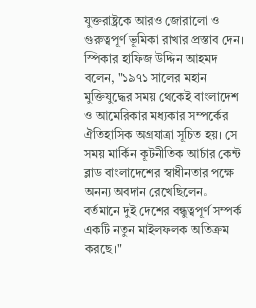যুক্তরাষ্ট্রকে আরও জোরালো ও গুরুত্বপূর্ণ ভূমিকা রাখার প্রস্তাব দেন।
স্পিকার হাফিজ উদ্দিন আহমদ বলেন, "১৯৭১ সালের মহান মুক্তিযুদ্ধের সময় থেকেই বাংলাদেশ ও আমেরিকার মধ্যকার সম্পর্কের ঐতিহাসিক অগ্রযাত্রা সূচিত হয়। সে সময় মার্কিন কূটনীতিক আর্চার কেন্ট ব্লাড বাংলাদেশের স্বাধীনতার পক্ষে অনন্য অবদান রেখেছিলেন。 বর্তমানে দুই দেশের বন্ধুত্বপূর্ণ সম্পর্ক একটি নতুন মাইলফলক অতিক্রম করছে।"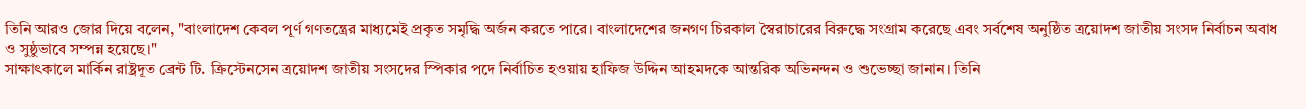তিনি আরও জোর দিয়ে বলেন, "বাংলাদেশ কেবল পূর্ণ গণতন্ত্রের মাধ্যমেই প্রকৃত সমৃদ্ধি অর্জন করতে পারে। বাংলাদেশের জনগণ চিরকাল স্বৈরাচারের বিরুদ্ধে সংগ্রাম করেছে এবং সর্বশেষ অনুষ্ঠিত ত্রয়োদশ জাতীয় সংসদ নির্বাচন অবাধ ও সুষ্ঠুভাবে সম্পন্ন হয়েছে।"
সাক্ষাৎকালে মার্কিন রাষ্ট্রদূত ব্রেন্ট টি. ক্রিস্টেনসেন ত্রয়োদশ জাতীয় সংসদের স্পিকার পদে নির্বাচিত হওয়ায় হাফিজ উদ্দিন আহমদকে আন্তরিক অভিনন্দন ও শুভেচ্ছা জানান। তিনি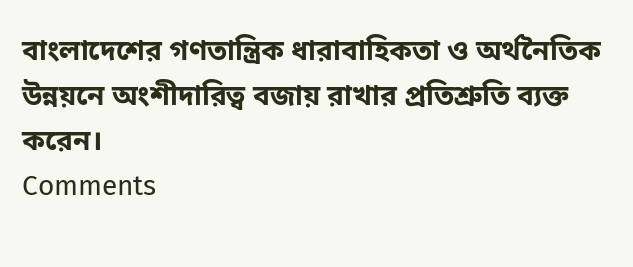বাংলাদেশের গণতান্ত্রিক ধারাবাহিকতা ও অর্থনৈতিক উন্নয়নে অংশীদারিত্ব বজায় রাখার প্রতিশ্রুতি ব্যক্ত করেন।
Comments